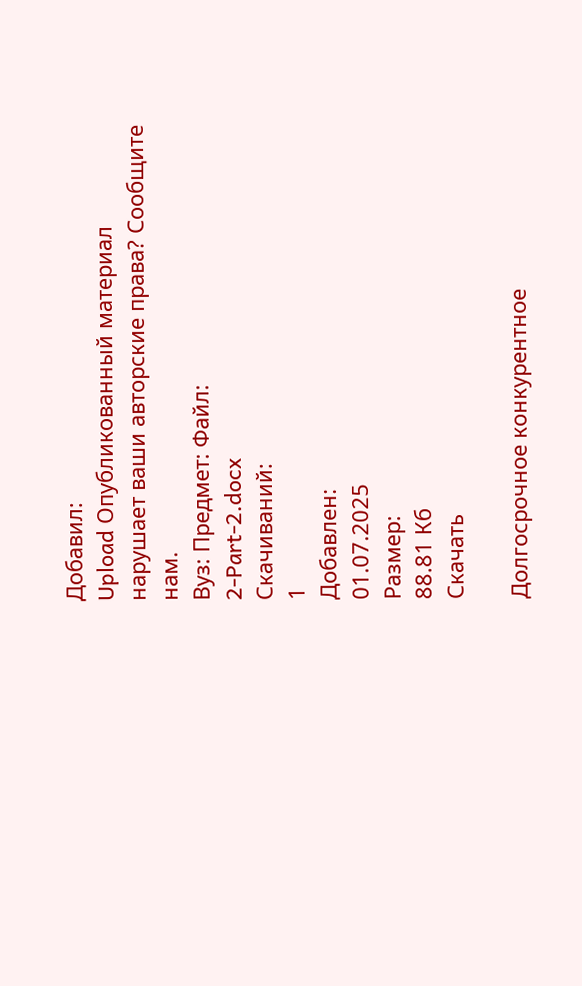Добавил:
Upload Опубликованный материал нарушает ваши авторские права? Сообщите нам.
Вуз: Предмет: Файл:
2-Part-2.docx
Скачиваний:
1
Добавлен:
01.07.2025
Размер:
88.81 Кб
Скачать

Долгосрочное конкурентное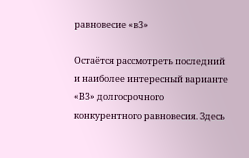равновесие «в3»

Остаётся рассмотреть последний и наиболее интересный варианте «В3» долгосрочного конкурентного равновесия. Здесь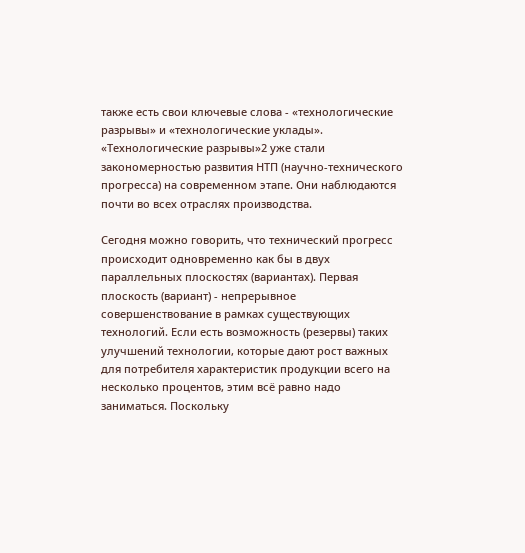также есть свои ключевые слова - «технологические разрывы» и «технологические уклады». «Технологические разрывы»2 уже стали закономерностью развития НТП (научно-технического прогресса) на современном этапе. Они наблюдаются почти во всех отраслях производства.

Сегодня можно говорить, что технический прогресс происходит одновременно как бы в двух параллельных плоскостях (вариантах). Первая плоскость (вариант) - непрерывное совершенствование в рамках существующих технологий. Если есть возможность (резервы) таких улучшений технологии, которые дают рост важных для потребителя характеристик продукции всего на несколько процентов, этим всё равно надо заниматься. Поскольку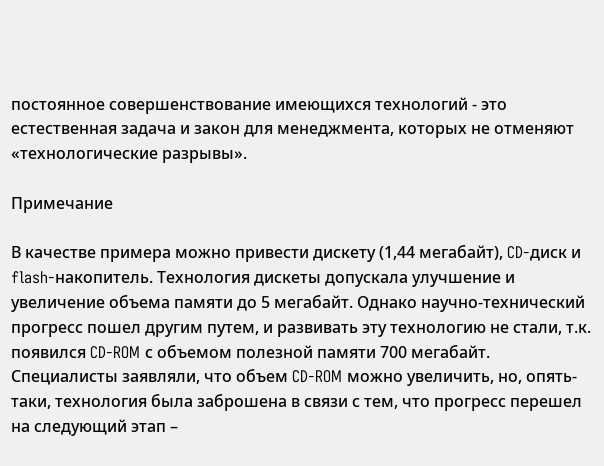постоянное совершенствование имеющихся технологий - это естественная задача и закон для менеджмента, которых не отменяют «технологические разрывы».

Примечание

В качестве примера можно привести дискету (1,44 мегабайт), CD-диск и flash-накопитель. Технология дискеты допускала улучшение и увеличение объема памяти до 5 мегабайт. Однако научно-технический прогресс пошел другим путем, и развивать эту технологию не стали, т.к. появился CD-ROM с объемом полезной памяти 700 мегабайт. Специалисты заявляли, что объем CD-ROM можно увеличить, но, опять-таки, технология была заброшена в связи с тем, что прогресс перешел на следующий этап –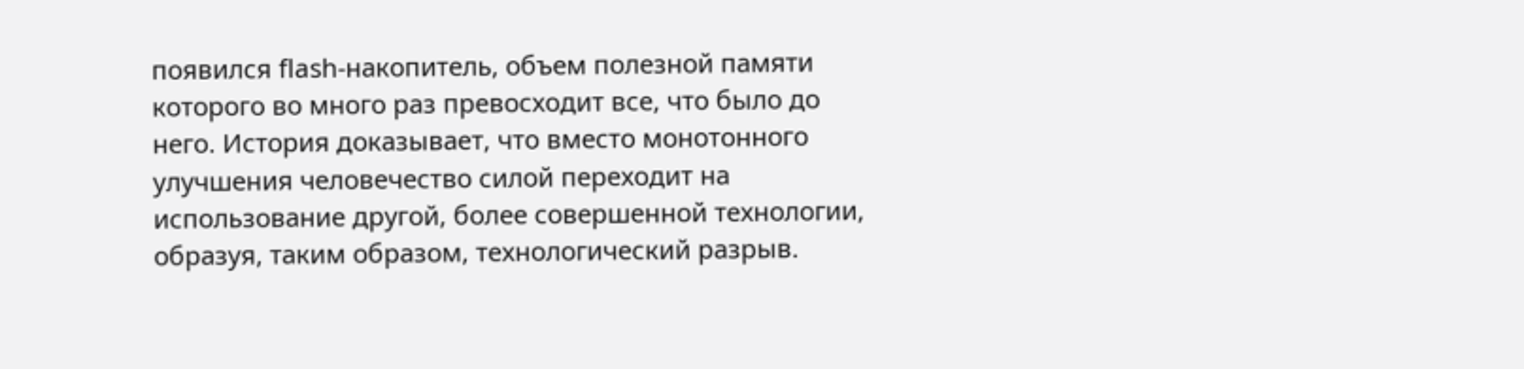появился flash-накопитель, объем полезной памяти которого во много раз превосходит все, что было до него. История доказывает, что вместо монотонного улучшения человечество силой переходит на использование другой, более совершенной технологии, образуя, таким образом, технологический разрыв.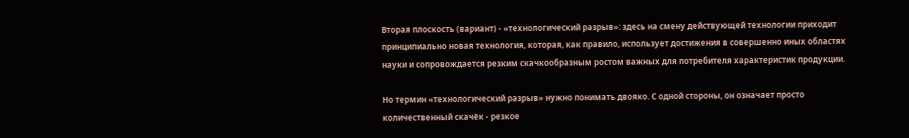Вторая плоскость (вариант) - «технологический разрыв»: здесь на смену действующей технологии приходит принципиально новая технология, которая, как правило, использует достижения в совершенно иных областях науки и сопровождается резким скачкообразным ростом важных для потребителя характеристик продукции.

Но термин «технологический разрыв» нужно понимать двояко. С одной стороны, он означает просто количественный скачёк - резкое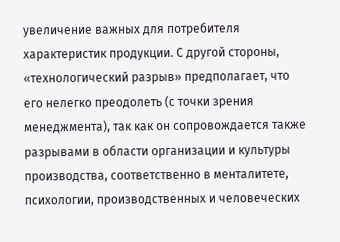увеличение важных для потребителя характеристик продукции. С другой стороны, «технологический разрыв» предполагает, что его нелегко преодолеть (с точки зрения менеджмента), так как он сопровождается также разрывами в области организации и культуры производства, соответственно в менталитете, психологии, производственных и человеческих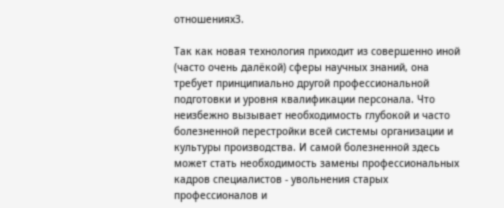отношениях3.

Так как новая технология приходит из совершенно иной (часто очень далёкой) сферы научных знаний, она требует принципиально другой профессиональной подготовки и уровня квалификации персонала. Что неизбежно вызывает необходимость глубокой и часто болезненной перестройки всей системы организации и культуры производства. И самой болезненной здесь может стать необходимость замены профессиональных кадров специалистов - увольнения старых профессионалов и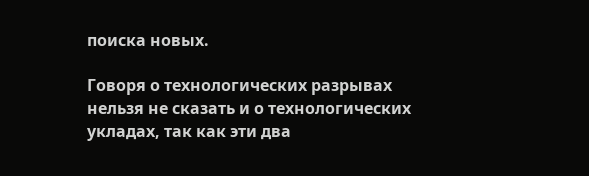поиска новых.

Говоря о технологических разрывах нельзя не сказать и о технологических укладах, так как эти два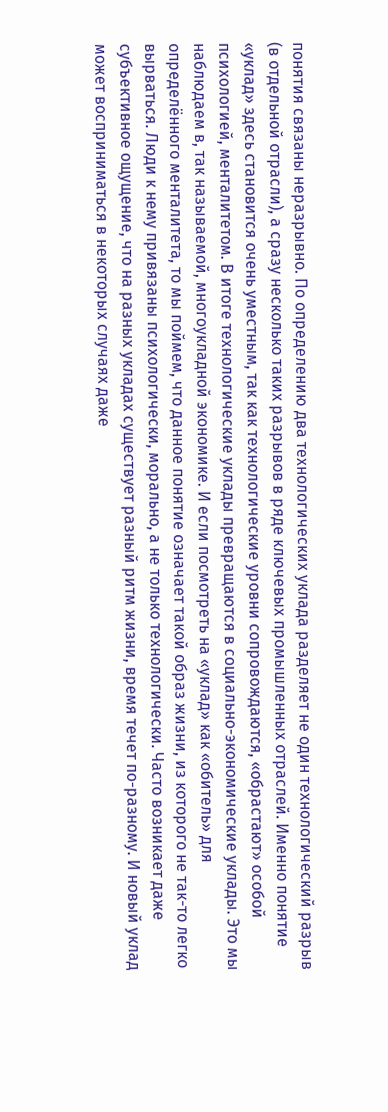понятия связаны неразрывно. По определению два технологических уклада разделяет не один технологический разрыв (в отдельной отрасли), а сразу несколько таких разрывов в ряде ключевых промышленных отраслей. Именно понятие «уклад» здесь становится очень уместным, так как технологические уровни сопровождаются, «обрастают» особой психологией, менталитетом. В итоге технологические уклады превращаются в социально-экономические уклады. Это мы наблюдаем в, так называемой, многоукладной экономике. И если посмотреть на «уклад» как «обитель» для определённого менталитета, то мы поймем, что данное понятие означает такой образ жизни, из которого не так-то легко вырваться. Люди к нему привязаны психологически, морально, а не только технологически. Часто возникает даже субъективное ощущение, что на разных укладах существует разный ритм жизни, время течет по-разному. И новый уклад может восприниматься в некоторых случаях даже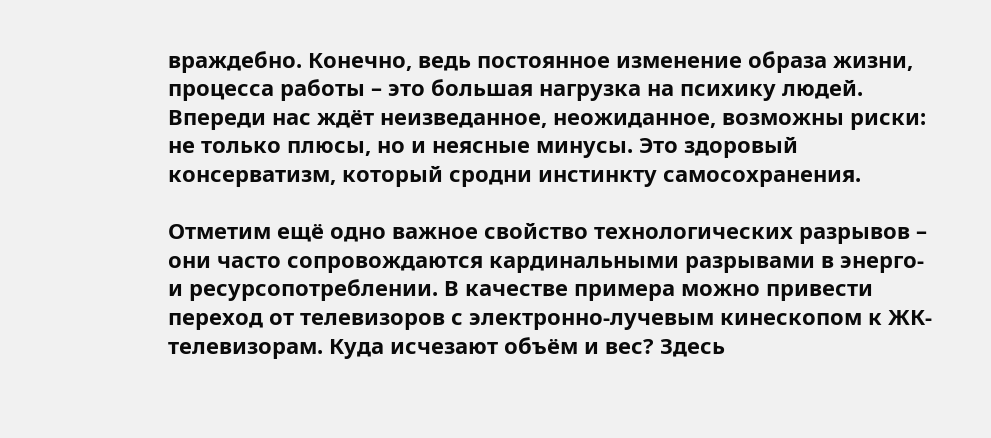враждебно. Конечно, ведь постоянное изменение образа жизни, процесса работы – это большая нагрузка на психику людей. Впереди нас ждёт неизведанное, неожиданное, возможны риски: не только плюсы, но и неясные минусы. Это здоровый консерватизм, который сродни инстинкту самосохранения.

Отметим ещё одно важное свойство технологических разрывов – они часто сопровождаются кардинальными разрывами в энерго- и ресурсопотреблении. В качестве примера можно привести переход от телевизоров с электронно-лучевым кинескопом к ЖК-телевизорам. Куда исчезают объём и вес? Здесь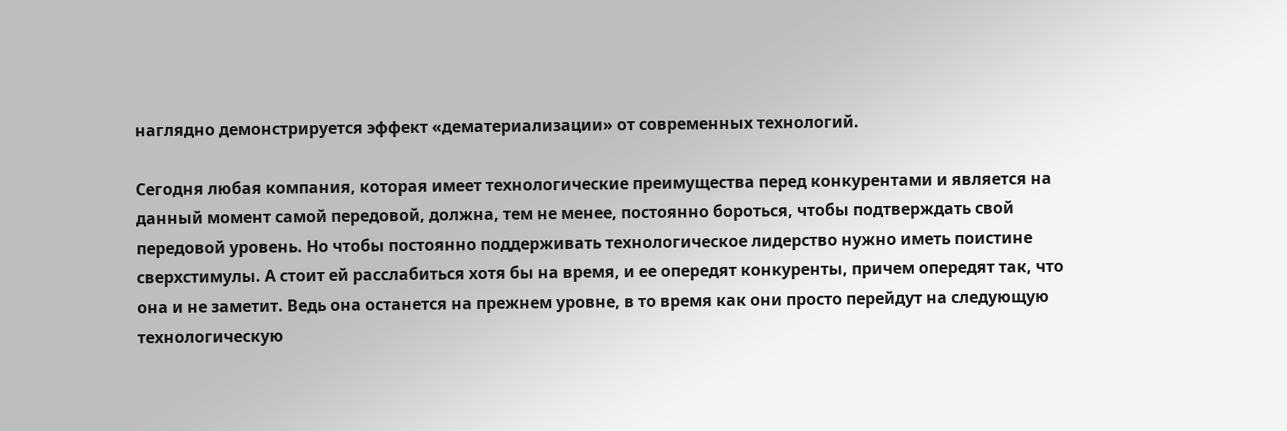наглядно демонстрируется эффект «дематериализации» от современных технологий.

Сегодня любая компания, которая имеет технологические преимущества перед конкурентами и является на данный момент самой передовой, должна, тем не менее, постоянно бороться, чтобы подтверждать свой передовой уровень. Но чтобы постоянно поддерживать технологическое лидерство нужно иметь поистине сверхстимулы. А стоит ей расслабиться хотя бы на время, и ее опередят конкуренты, причем опередят так, что она и не заметит. Ведь она останется на прежнем уровне, в то время как они просто перейдут на следующую технологическую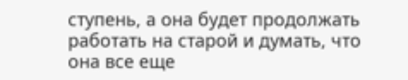ступень, а она будет продолжать работать на старой и думать, что она все еще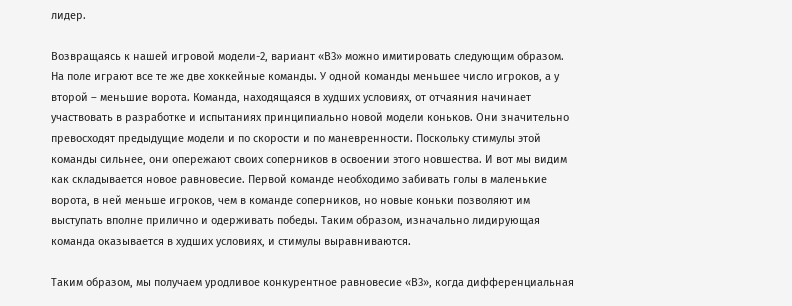лидер.

Возвращаясь к нашей игровой модели-2, вариант «В3» можно имитировать следующим образом. На поле играют все те же две хоккейные команды. У одной команды меньшее число игроков, а у второй – меньшие ворота. Команда, находящаяся в худших условиях, от отчаяния начинает участвовать в разработке и испытаниях принципиально новой модели коньков. Они значительно превосходят предыдущие модели и по скорости и по маневренности. Поскольку стимулы этой команды сильнее, они опережают своих соперников в освоении этого новшества. И вот мы видим как складывается новое равновесие. Первой команде необходимо забивать голы в маленькие ворота, в ней меньше игроков, чем в команде соперников, но новые коньки позволяют им выступать вполне прилично и одерживать победы. Таким образом, изначально лидирующая команда оказывается в худших условиях, и стимулы выравниваются.

Таким образом, мы получаем уродливое конкурентное равновесие «В3», когда дифференциальная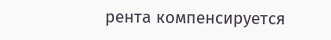рента компенсируется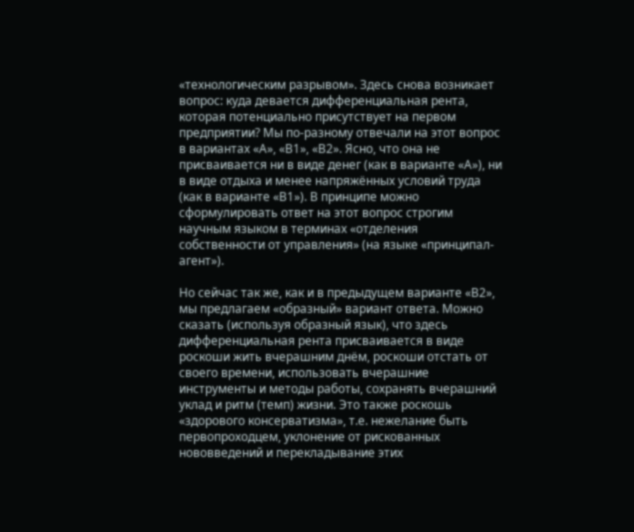«технологическим разрывом». Здесь снова возникает вопрос: куда девается дифференциальная рента, которая потенциально присутствует на первом предприятии? Мы по-разному отвечали на этот вопрос в вариантах «А», «В1», «В2». Ясно, что она не присваивается ни в виде денег (как в варианте «А»), ни в виде отдыха и менее напряжённых условий труда (как в варианте «В1»). В принципе можно сформулировать ответ на этот вопрос строгим научным языком в терминах «отделения собственности от управления» (на языке «принципал-агент»).

Но сейчас так же, как и в предыдущем варианте «В2», мы предлагаем «образный» вариант ответа. Можно сказать (используя образный язык), что здесь дифференциальная рента присваивается в виде роскоши жить вчерашним днём, роскоши отстать от своего времени, использовать вчерашние инструменты и методы работы, сохранять вчерашний уклад и ритм (темп) жизни. Это также роскошь «здорового консерватизма», т.е. нежелание быть первопроходцем, уклонение от рискованных нововведений и перекладывание этих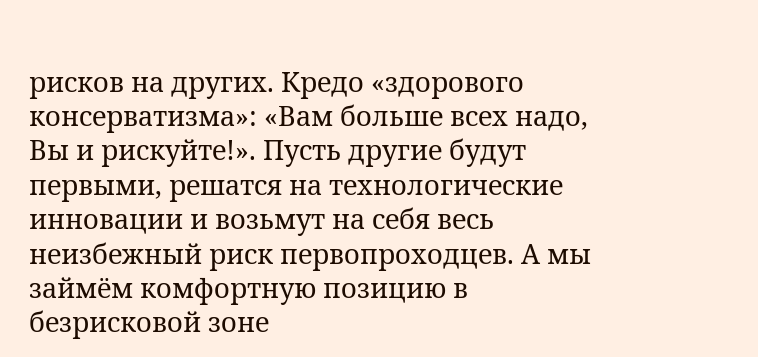рисков на других. Кредо «здорового консерватизма»: «Вам больше всех надо, Вы и рискуйте!». Пусть другие будут первыми, решатся на технологические инновации и возьмут на себя весь неизбежный риск первопроходцев. А мы займём комфортную позицию в безрисковой зоне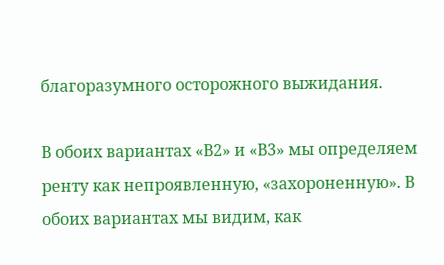благоразумного осторожного выжидания.

В обоих вариантах «В2» и «В3» мы определяем ренту как непроявленную, «захороненную». В обоих вариантах мы видим, как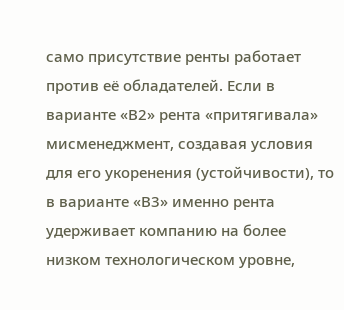само присутствие ренты работает против её обладателей. Если в варианте «В2» рента «притягивала» мисменеджмент, создавая условия для его укоренения (устойчивости), то в варианте «В3» именно рента удерживает компанию на более низком технологическом уровне,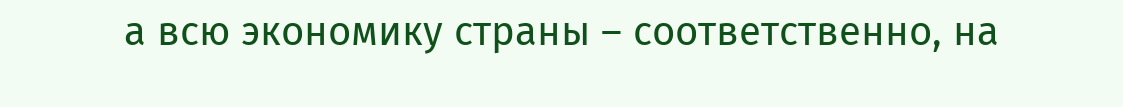а всю экономику страны – соответственно, на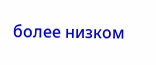более низком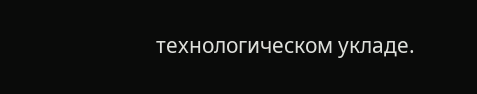технологическом укладе.